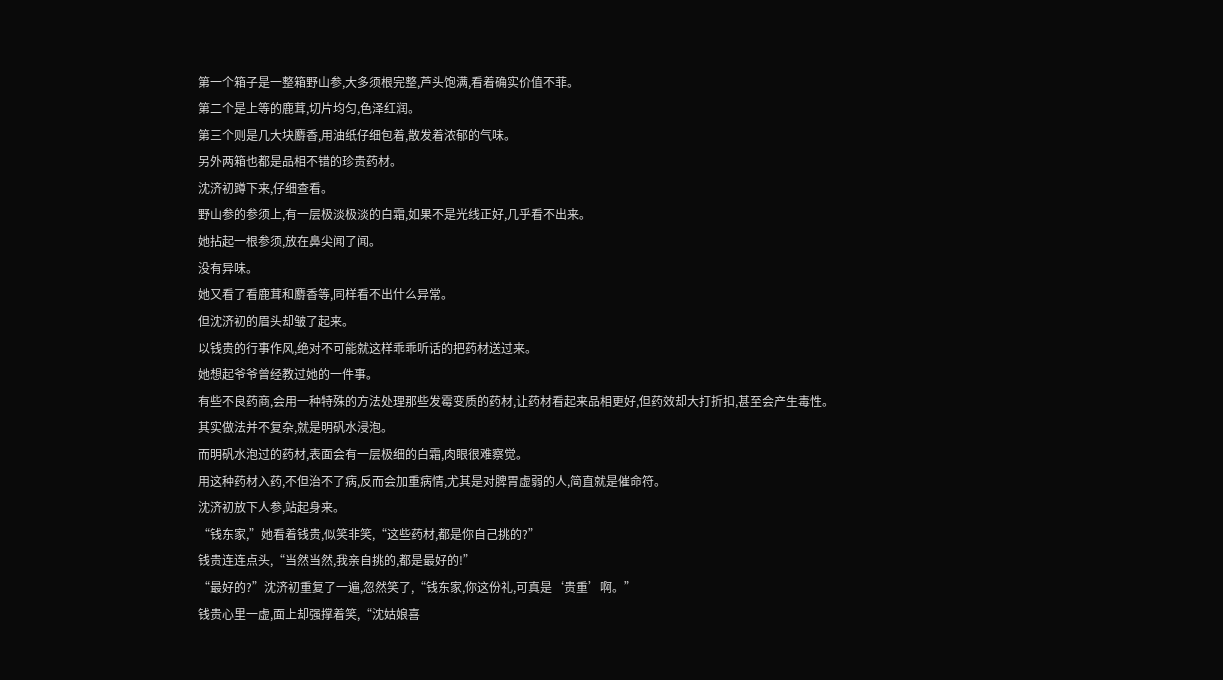第一个箱子是一整箱野山参,大多须根完整,芦头饱满,看着确实价值不菲。
第二个是上等的鹿茸,切片均匀,色泽红润。
第三个则是几大块麝香,用油纸仔细包着,散发着浓郁的气味。
另外两箱也都是品相不错的珍贵药材。
沈济初蹲下来,仔细查看。
野山参的参须上,有一层极淡极淡的白霜,如果不是光线正好,几乎看不出来。
她拈起一根参须,放在鼻尖闻了闻。
没有异味。
她又看了看鹿茸和麝香等,同样看不出什么异常。
但沈济初的眉头却皱了起来。
以钱贵的行事作风,绝对不可能就这样乖乖听话的把药材送过来。
她想起爷爷曾经教过她的一件事。
有些不良药商,会用一种特殊的方法处理那些发霉变质的药材,让药材看起来品相更好,但药效却大打折扣,甚至会产生毒性。
其实做法并不复杂,就是明矾水浸泡。
而明矾水泡过的药材,表面会有一层极细的白霜,肉眼很难察觉。
用这种药材入药,不但治不了病,反而会加重病情,尤其是对脾胃虚弱的人,简直就是催命符。
沈济初放下人参,站起身来。
“钱东家,”她看着钱贵,似笑非笑,“这些药材,都是你自己挑的?”
钱贵连连点头,“当然当然,我亲自挑的,都是最好的!”
“最好的?”沈济初重复了一遍,忽然笑了,“钱东家,你这份礼,可真是‘贵重’啊。”
钱贵心里一虚,面上却强撑着笑,“沈姑娘喜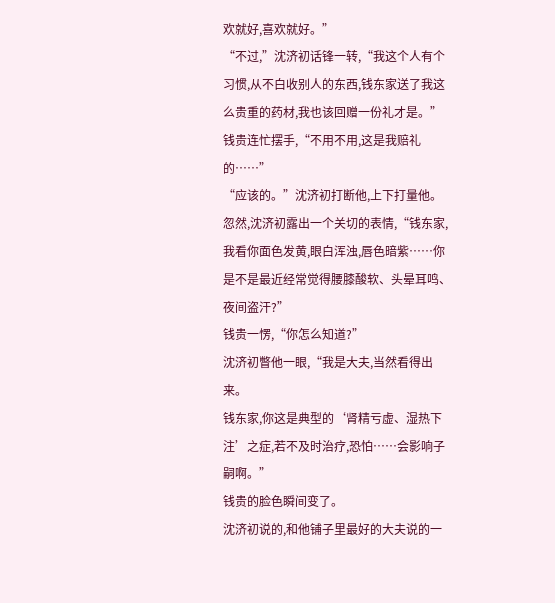欢就好,喜欢就好。”
“不过,”沈济初话锋一转,“我这个人有个习惯,从不白收别人的东西,钱东家送了我这么贵重的药材,我也该回赠一份礼才是。”
钱贵连忙摆手,“不用不用,这是我赔礼的……”
“应该的。”沈济初打断他,上下打量他。
忽然,沈济初露出一个关切的表情,“钱东家,我看你面色发黄,眼白浑浊,唇色暗紫……你是不是最近经常觉得腰膝酸软、头晕耳鸣、夜间盗汗?”
钱贵一愣,“你怎么知道?”
沈济初瞥他一眼,“我是大夫,当然看得出来。
钱东家,你这是典型的‘肾精亏虚、湿热下注’之症,若不及时治疗,恐怕……会影响子嗣啊。”
钱贵的脸色瞬间变了。
沈济初说的,和他铺子里最好的大夫说的一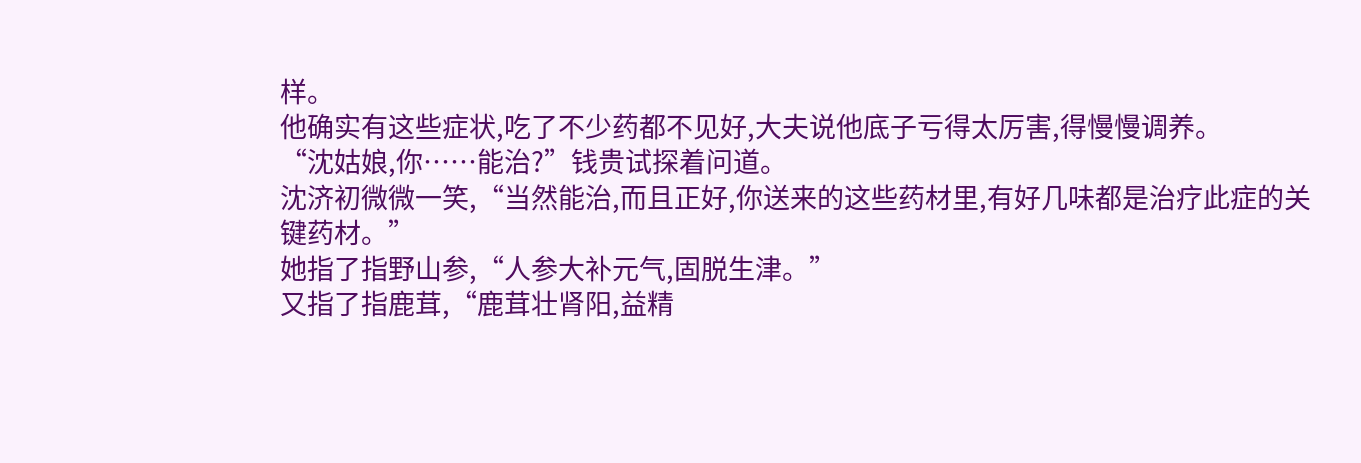样。
他确实有这些症状,吃了不少药都不见好,大夫说他底子亏得太厉害,得慢慢调养。
“沈姑娘,你……能治?”钱贵试探着问道。
沈济初微微一笑,“当然能治,而且正好,你送来的这些药材里,有好几味都是治疗此症的关键药材。”
她指了指野山参,“人参大补元气,固脱生津。”
又指了指鹿茸,“鹿茸壮肾阳,益精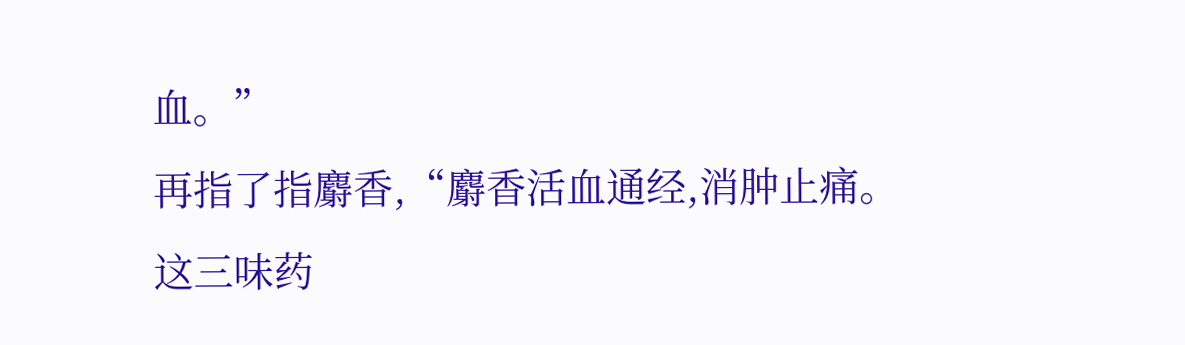血。”
再指了指麝香,“麝香活血通经,消肿止痛。
这三味药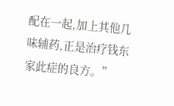配在一起,加上其他几味辅药,正是治疗钱东家此症的良方。”